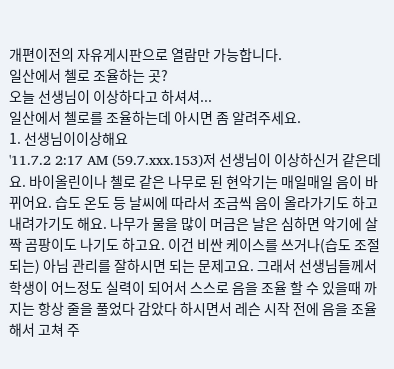개편이전의 자유게시판으로 열람만 가능합니다.
일산에서 첼로 조율하는 곳?
오늘 선생님이 이상하다고 하셔셔...
일산에서 첼로를 조율하는데 아시면 좀 알려주세요.
1. 선생님이이상해요
'11.7.2 2:17 AM (59.7.xxx.153)저 선생님이 이상하신거 같은데요. 바이올린이나 첼로 같은 나무로 된 현악기는 매일매일 음이 바뀌어요. 습도 온도 등 날씨에 따라서 조금씩 음이 올라가기도 하고 내려가기도 해요. 나무가 물을 많이 머금은 날은 심하면 악기에 살짝 곰팡이도 나기도 하고요. 이건 비싼 케이스를 쓰거나(습도 조절되는) 아님 관리를 잘하시면 되는 문제고요. 그래서 선생님들께서 학생이 어느정도 실력이 되어서 스스로 음을 조율 할 수 있을때 까지는 항상 줄을 풀었다 감았다 하시면서 레슨 시작 전에 음을 조율해서 고쳐 주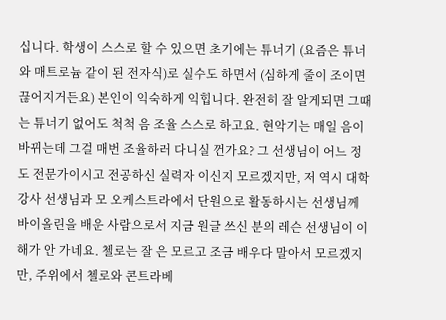십니다. 학생이 스스로 할 수 있으면 초기에는 튜너기 (요즘은 튜너와 매트로늄 같이 된 전자식)로 실수도 하면서 (심하게 줄이 조이면 끊어지거든요) 본인이 익숙하게 익힙니다. 완전히 잘 알게되면 그때는 튜너기 없어도 척척 음 조율 스스로 하고요. 현악기는 매일 음이 바뀌는데 그걸 매번 조율하러 다니실 껀가요? 그 선생님이 어느 정도 전문가이시고 전공하신 실력자 이신지 모르겠지만, 저 역시 대학 강사 선생님과 모 오케스트라에서 단원으로 활동하시는 선생님께 바이올린을 배운 사람으로서 지금 원글 쓰신 분의 레슨 선생님이 이해가 안 가네요. 첼로는 잘 은 모르고 조금 배우다 말아서 모르겠지만, 주위에서 첼로와 콘트라베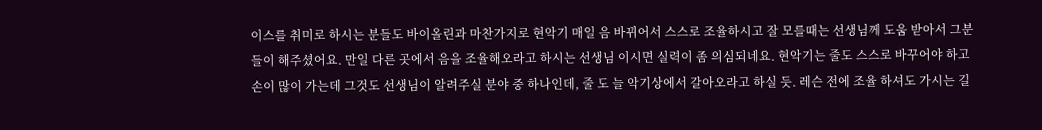이스를 취미로 하시는 분들도 바이올린과 마찬가지로 현악기 매일 음 바뀌어서 스스로 조율하시고 잘 모를때는 선생님께 도움 받아서 그분들이 해주셨어요. 만일 다른 곳에서 음을 조율해오라고 하시는 선생님 이시면 실력이 좀 의심되네요. 현악기는 줄도 스스로 바꾸어야 하고 손이 많이 가는데 그것도 선생님이 알려주실 분야 중 하나인데, 줄 도 늘 악기상에서 갈아오라고 하실 듯. 레슨 전에 조율 하셔도 가시는 길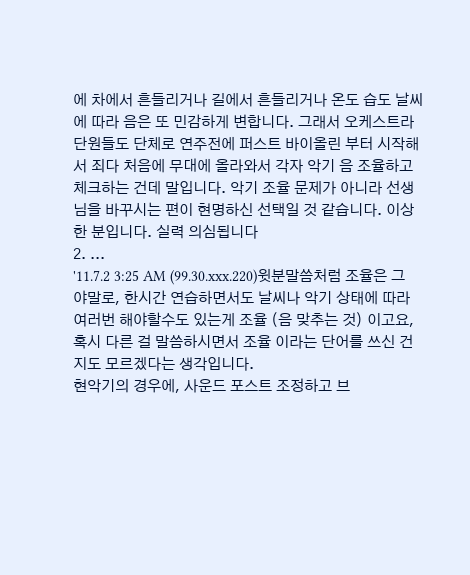에 차에서 흔들리거나 길에서 흔들리거나 온도 습도 날씨에 따라 음은 또 민감하게 변합니다. 그래서 오케스트라 단원들도 단체로 연주전에 퍼스트 바이올린 부터 시작해서 죄다 처음에 무대에 올라와서 각자 악기 음 조율하고 체크하는 건데 말입니다. 악기 조율 문제가 아니라 선생님을 바꾸시는 편이 현명하신 선택일 것 같습니다. 이상한 분입니다. 실력 의심됩니다
2. ...
'11.7.2 3:25 AM (99.30.xxx.220)윗분말씀처럼 조율은 그야말로, 한시간 연습하면서도 날씨나 악기 상태에 따라 여러번 해야할수도 있는게 조율 (음 맞추는 것) 이고요,
혹시 다른 걸 말씀하시면서 조율 이라는 단어를 쓰신 건지도 모르겠다는 생각입니다.
현악기의 경우에, 사운드 포스트 조정하고 브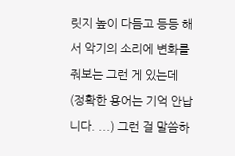릿지 높이 다듬고 등등 해서 악기의 소리에 변화를 줘보는 그런 게 있는데 (정확한 용어는 기억 안납니다. ...) 그런 걸 말씀하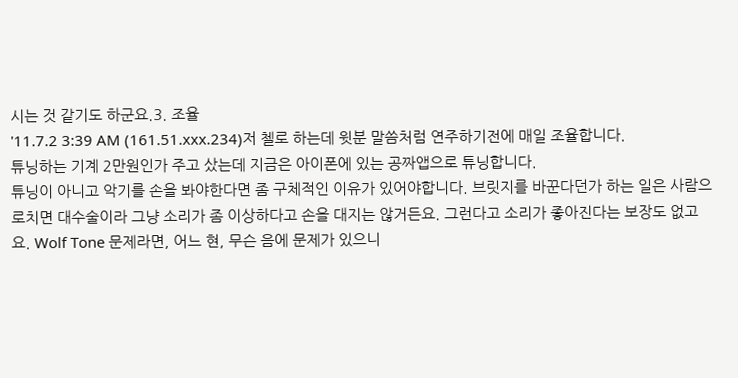시는 것 같기도 하군요.3. 조율
'11.7.2 3:39 AM (161.51.xxx.234)저 첼로 하는데 윗분 말씀처럼 연주하기전에 매일 조율합니다.
튜닝하는 기계 2만원인가 주고 샀는데 지금은 아이폰에 있는 공짜앱으로 튜닝합니다.
튜닝이 아니고 악기를 손을 봐야한다면 좀 구체적인 이유가 있어야합니다. 브릿지를 바꾼다던가 하는 일은 사람으로치면 대수술이라 그냥 소리가 좀 이상하다고 손을 대지는 않거든요. 그런다고 소리가 좋아진다는 보장도 없고요. Wolf Tone 문제라면, 어느 현, 무슨 음에 문제가 있으니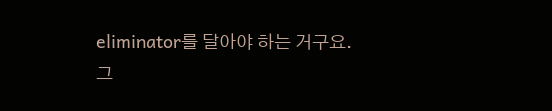eliminator를 달아야 하는 거구요.
그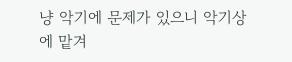냥 악기에 문제가 있으니 악기상에 맡겨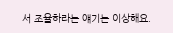서 조율하라는 얘기는 이상해요.